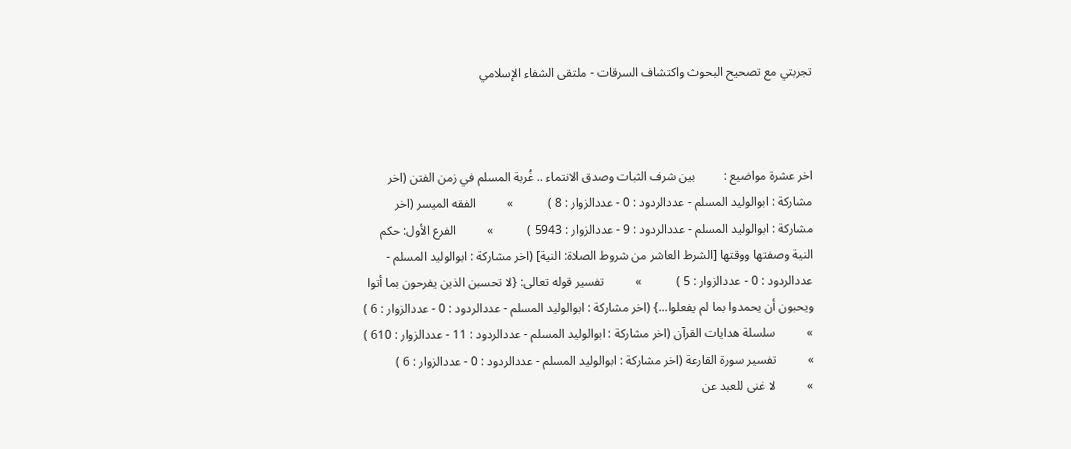تجربتي مع تصحيح البحوث واكتشاف السرقات - ملتقى الشفاء الإسلامي



اخر عشرة مواضيع :         بين شرف الثبات وصدق الانتماء .. غُربة المسلم في زمن الفتن (اخر مشاركة : ابوالوليد المسلم - عددالردود : 0 - عددالزوار : 8 )           »          الفقه الميسر (اخر مشاركة : ابوالوليد المسلم - عددالردود : 9 - عددالزوار : 5943 )           »          الفرع الأول: حكم النية وصفتها ووقتها [الشرط العاشر من شروط الصلاة: النية] (اخر مشاركة : ابوالوليد المسلم - عددالردود : 0 - عددالزوار : 5 )           »          تفسير قوله تعالى: {لا تحسبن الذين يفرحون بما أتوا ويحبون أن يحمدوا بما لم يفعلوا...} (اخر مشاركة : ابوالوليد المسلم - عددالردود : 0 - عددالزوار : 6 )           »          سلسلة هدايات القرآن (اخر مشاركة : ابوالوليد المسلم - عددالردود : 11 - عددالزوار : 610 )           »          تفسير سورة القارعة (اخر مشاركة : ابوالوليد المسلم - عددالردود : 0 - عددالزوار : 6 )           »          لا غنى للعبد عن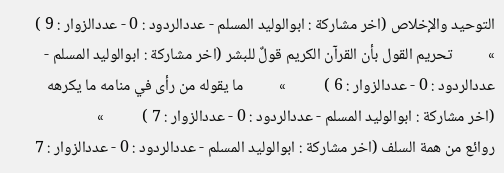التوحيد والإخلاص (اخر مشاركة : ابوالوليد المسلم - عددالردود : 0 - عددالزوار : 9 )           »          تحريم القول بأن القرآن الكريم قولٌ للبشر (اخر مشاركة : ابوالوليد المسلم - عددالردود : 0 - عددالزوار : 6 )           »          ما يقوله من رأى في منامه ما يكرهه (اخر مشاركة : ابوالوليد المسلم - عددالردود : 0 - عددالزوار : 7 )           »          روائع من همة السلف (اخر مشاركة : ابوالوليد المسلم - عددالردود : 0 - عددالزوار : 7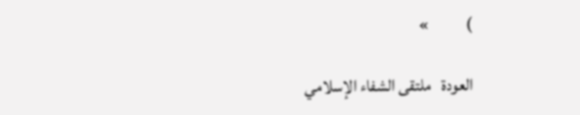)           »

العودة   ملتقى الشفاء الإسلامي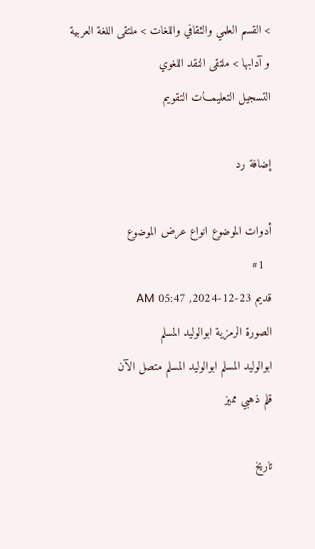> القسم العلمي والثقافي واللغات > ملتقى اللغة العربية و آدابها > ملتقى النقد اللغوي
التسجيل التعليمـــات التقويم

إضافة رد

أدوات الموضوع انواع عرض الموضوع
  #1
قديم 23-12-2024, 05:47 AM
الصورة الرمزية ابوالوليد المسلم
ابوالوليد المسلم ابوالوليد المسلم متصل الآن
قلم ذهبي مميز

تاريخ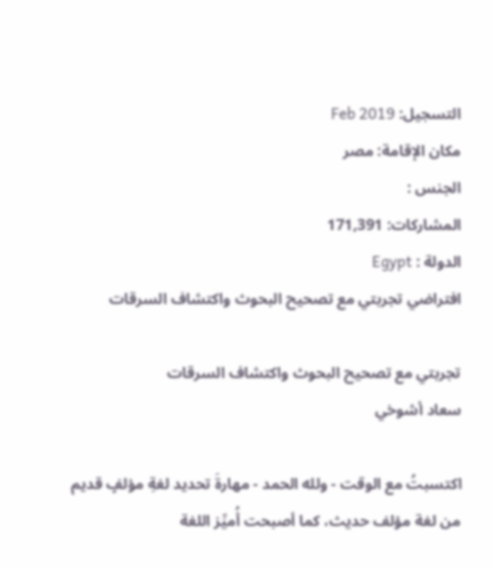التسجيل: Feb 2019
مكان الإقامة: مصر
الجنس :
المشاركات: 171,391
الدولة : Egypt
افتراضي تجربتي مع تصحيح البحوث واكتشاف السرقات

تجربتي مع تصحيح البحوث واكتشاف السرقات
سعاد أشوخي

اكتسبتُ مع الوقت - ولله الحمد - مهارةَ تحديد لغةِ مؤلفٍ قديم من لغة مؤلف حديث، كما أصبحت أُميِّز اللغة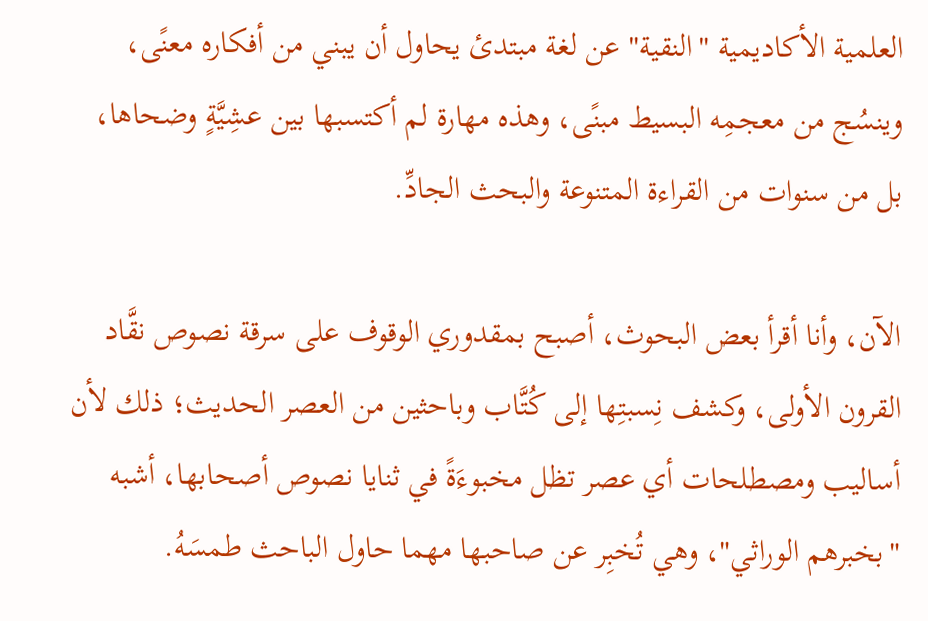العلمية الأكاديمية "النقية" عن لغة مبتدئ يحاول أن يبني من أفكاره معنًى، وينسُج من معجمِه البسيط مبنًى، وهذه مهارة لم أكتسبها بين عشِيَّةٍ وضحاها، بل من سنوات من القراءة المتنوعة والبحث الجادِّ.

الآن، وأنا أقرأ بعض البحوث، أصبح بمقدوري الوقوف على سرقة نصوص نقَّاد القرون الأولى، وكشف نِسبتِها إلى كُتَّاب وباحثين من العصر الحديث؛ ذلك لأن أساليب ومصطلحات أي عصر تظل مخبوءَةً في ثنايا نصوص أصحابها، أشبه "بخبرهم الوراثي"، وهي تُخبِر عن صاحبها مهما حاول الباحث طمسَهُ.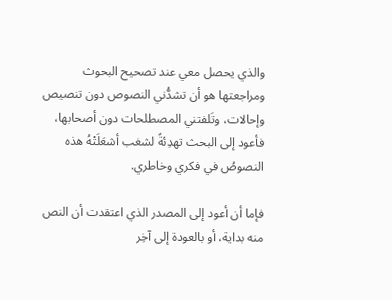والذي يحصل معي عند تصحيح البحوث ومراجعتها هو أن تشدُّني النصوص دون تنصيص وإحالات، وتَلفتني المصطلحات دون أصحابها، فأعود إلى البحث تهدِئةً لشغب أشعَلَتْهُ هذه النصوصُ في فكري وخاطري.

فإما أن أعود إلى المصدر الذي اعتقدت أن النص منه بداية، أو بالعودة إلى آخِر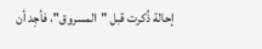إحالة ذُكرت قبل "المسروق"، فأجِد أن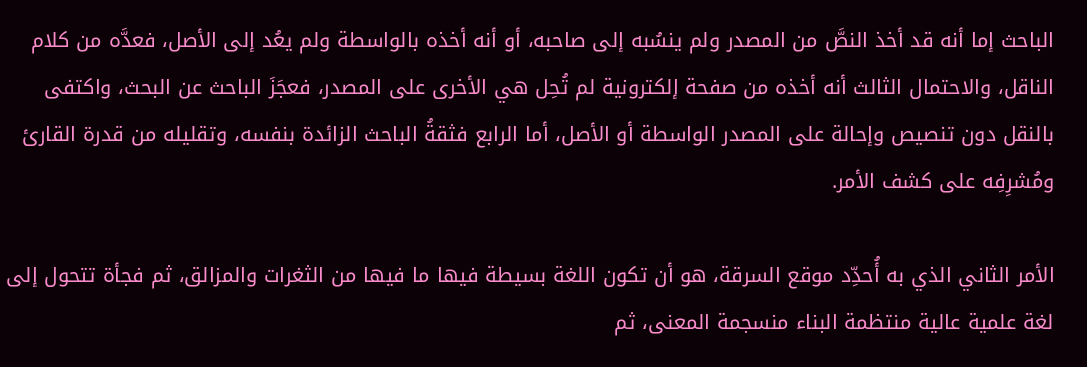الباحث إما أنه قد أخذ النصَّ من المصدر ولم ينسُبه إلى صاحبه، أو أنه أخذه بالواسطة ولم يعُد إلى الأصل، فعدَّه من كلام الناقل، والاحتمال الثالث أنه أخذه من صفحة إلكترونية لم تُحِل هي الأخرى على المصدر، فعجَزَ الباحث عن البحث، واكتفى بالنقل دون تنصيص وإحالة على المصدر الواسطة أو الأصل، أما الرابع فثقةُ الباحث الزائدة بنفسه، وتقليله من قدرة القارئ ومُشرِفِه على كشف الأمر.

الأمر الثاني الذي به أُحدِّد موقع السرقة، هو أن تكون اللغة بسيطة فيها ما فيها من الثغرات والمزالق، ثم فجأة تتحول إلى لغة علمية عالية منتظمة البناء منسجمة المعنى، ثم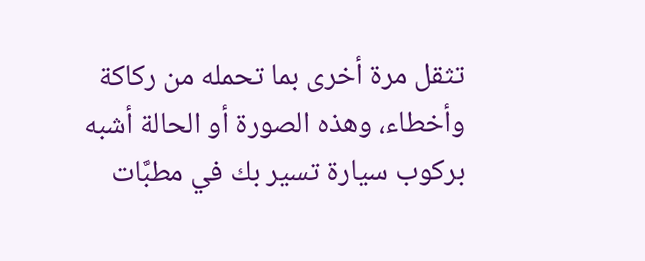تثقل مرة أخرى بما تحمله من ركاكة وأخطاء، وهذه الصورة أو الحالة أشبه بركوب سيارة تسير بك في مطبَّات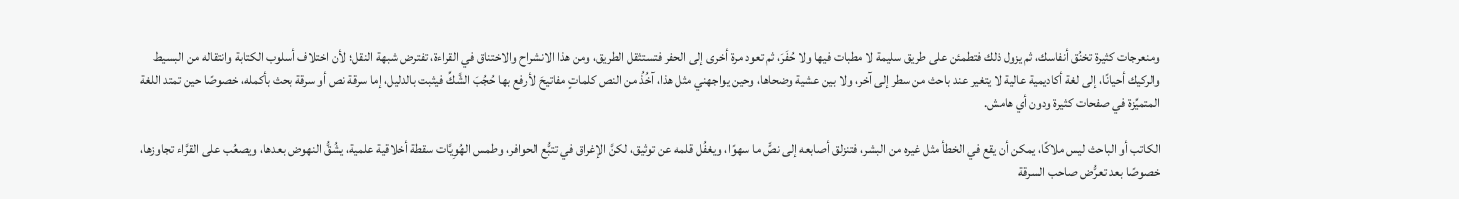ومنعرجات كثيرة تخنُق أنفاسك، ثم يزول ذلك فتطمئن على طريق سليمة لا مطبات فيها ولا حُفَرَ، ثم تعود مرة أخرى إلى الحفر فتستثقل الطريق، ومن هذا الانشراح والاختناق في القراءة، تفترض شبهة النقل؛ لأن اختلاف أسلوب الكتابة وانتقاله من البسيط والركيك أحيانًا، إلى لغة أكاديمية عالية لا يتغير عند باحث من سطر إلى آخر، ولا بين عشية وضحاها، وحين يواجهني مثل هذا، آخُذُ من النص كلماتٍ مفاتيحَ لأرفع بها حُجُبَ الشَّكِّ فيثبت بالدليل، إما سرقة نص أو سرقة بحث بأكمله، خصوصًا حين تمتد اللغة المتميِّزة في صفحات كثيرة ودون أي هامش.

الكاتب أو الباحث ليس ملاكًا، يمكن أن يقع في الخطأ مثل غيره من البشر، فتنزلق أصابعه إلى نصٍّ ما سهوًا، ويغفُل قلمه عن توثيق، لكنَّ الإغراق في تتبُّع الحوافر، وطمس الهُوِيَّات سقطة أخلاقية علمية، يشُقُّ النهوض بعدها، ويصعُب على القرَّاء تجاوزها، خصوصًا بعد تعرُّض صاحب السرقة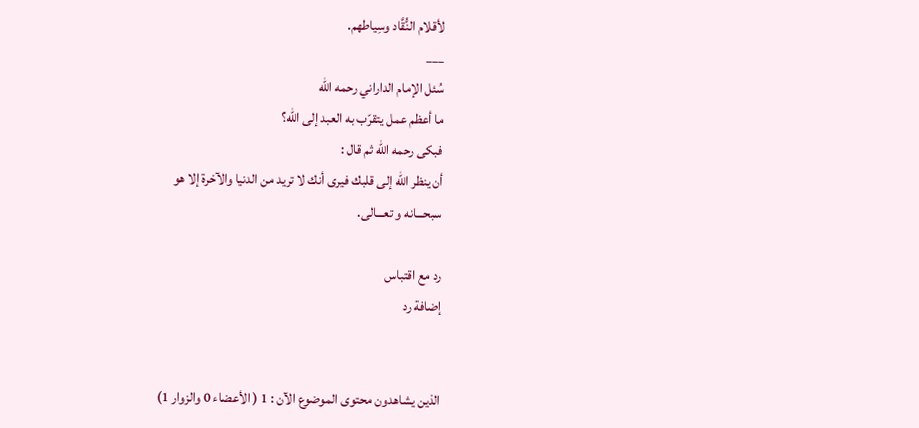لأقلام النُّقَّاد وسِياطهم.
___
سُئل الإمام الداراني رحمه الله
ما أعظم عمل يتقرّب به العبد إلى الله؟
فبكى رحمه الله ثم قال :
أن ينظر الله إلى قلبك فيرى أنك لا تريد من الدنيا والآخرة إلا هو
سبحـــانه و تعـــالى.

رد مع اقتباس
إضافة رد


الذين يشاهدون محتوى الموضوع الآن : 1 ( الأعضاء 0 والزوار 1)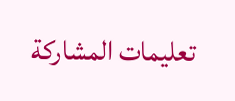تعليمات المشاركة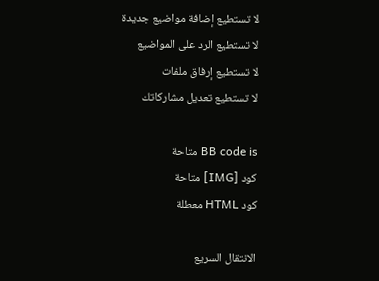لا تستطيع إضافة مواضيع جديدة
لا تستطيع الرد على المواضيع
لا تستطيع إرفاق ملفات
لا تستطيع تعديل مشاركاتك

BB code is متاحة
كود [IMG] متاحة
كود HTML معطلة

الانتقال السريع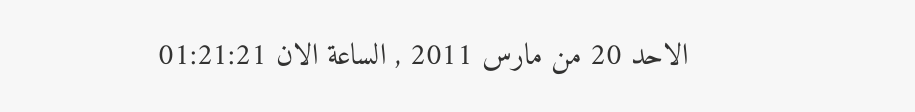الاحد 20 من مارس 2011 , الساعة الان 01:21:21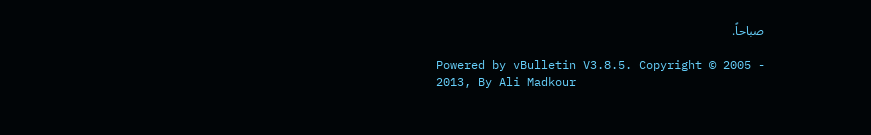صباحاً.

Powered by vBulletin V3.8.5. Copyright © 2005 - 2013, By Ali Madkour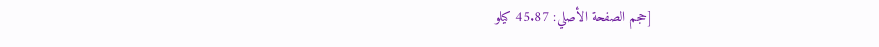[حجم الصفحة الأصلي: 45.87 كيلو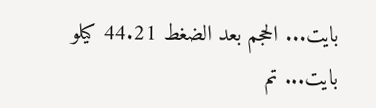بايت... الحجم بعد الضغط 44.21 كيلو بايت... تم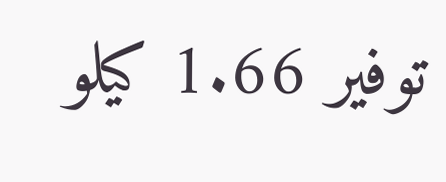توفير 1.66 كيلو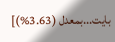بايت...بمعدل (3.63%)]